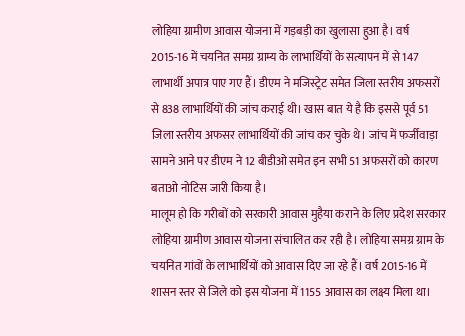लोहिया ग्रामीण आवास योजना में गड़बड़ी का खुलासा हुआ है। वर्ष 2015-16 में चयनित समग्र ग्राम्य के लाभार्थियों के सत्यापन में से 147 लाभार्थी अपात्र पाए गए हैं। डीएम ने मजिस्ट्रेट समेत जिला स्तरीय अफसरों से 838 लाभार्थियों की जांच कराई थी। खास बात ये है कि इससे पूर्व 51 जिला स्तरीय अफसर लाभार्थियों की जांच कर चुके थे। जांच में फर्जीवाड़ा सामने आने पर डीएम ने 12 बीडीओ समेत इन सभी 51 अफसरों को कारण बताओ नोटिस जारी किया है।
मालूम हो कि गरीबों को सरकारी आवास मुहैया कराने के लिए प्रदेश सरकार लोहिया ग्रामीण आवास योजना संचालित कर रही है। लोहिया समग्र ग्राम के चयनित गांवों के लाभार्थियों को आवास दिए जा रहे हैं। वर्ष 2015-16 में शासन स्तर से जिले को इस योजना में 1155 आवास का लक्ष्य मिला था।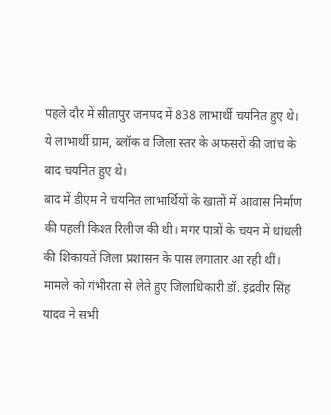पहले दौर में सीतापुर जनपद में 838 लाभार्थी चयनित हुए थे। ये लाभार्थी ग्राम, ब्लॉक व जिला स्तर के अफसरों की जांच के बाद चयनित हुए थे।
बाद में डीएम ने चयनित लाभार्थियों के खातों में आवास निर्माण की पहली किश्त रिलीज की थी। मगर पात्रों के चयन में धांधली की शिकायतें जिला प्रशासन के पास लगातार आ रही थीं। मामले को गंभीरता से लेते हुए जिलाधिकारी डॉ. इंद्रवीर सिंह यादव ने सभी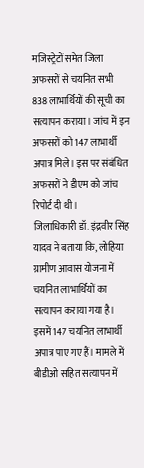मजिस्ट्रेटों समेत जिला अफसरों से चयनित सभी 838 लाभार्थियों की सूची का सत्यापन कराया। जांच में इन अफसरों को 147 लाभार्थी अपात्र मिले। इस पर संबंधित अफसरों ने डीएम को जांच रिपोर्ट दी थी।
जिलाधिकारी डॉ. इंद्रवीर सिंह यादव ने बताया कि, लोहिया ग्रामीण आवास योजना में चयनित लाभार्थियों का सत्यापन कराया गया है। इसमें 147 चयनित लाभार्थी अपात्र पाए गए हैं। मामले में बीडीओ सहित सत्यापन में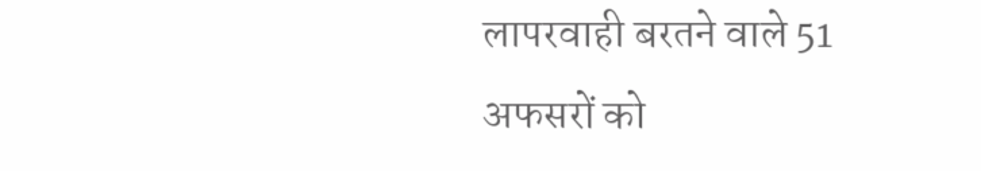लापरवाही बरतने वाले 51 अफसरों को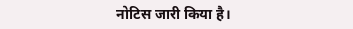नोटिस जारी किया है।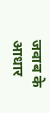जवाब के आधार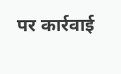पर कार्रवाई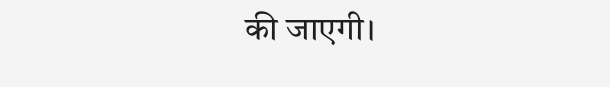की जाएगी।